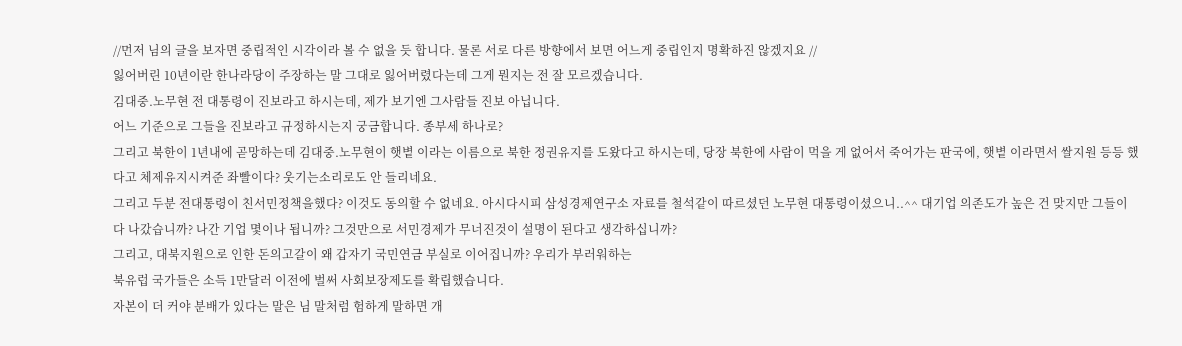//먼저 님의 글을 보자면 중립적인 시각이라 볼 수 없을 듯 합니다. 물론 서로 다른 방향에서 보면 어느게 중립인지 명확하진 않겠지요 //
잃어버린 10년이란 한나라당이 주장하는 말 그대로 잃어버렸다는데 그게 뭔지는 전 잘 모르겠습니다.
김대중.노무현 전 대통령이 진보라고 하시는데, 제가 보기엔 그사람들 진보 아닙니다.
어느 기준으로 그들을 진보라고 규정하시는지 궁금합니다. 종부세 하나로?
그리고 북한이 1년내에 곧망하는데 김대중.노무현이 햇볕 이라는 이름으로 북한 정권유지를 도왔다고 하시는데, 당장 북한에 사람이 먹을 게 없어서 죽어가는 판국에, 햇볕 이라면서 쌀지원 등등 했다고 체제유지시켜준 좌빨이다? 웃기는소리로도 안 들리네요.
그리고 두분 전대통령이 친서민정책을했다? 이것도 동의할 수 없네요. 아시다시피 삼성경제연구소 자료를 철석같이 따르셨던 노무현 대통령이셨으니..^^ 대기업 의존도가 높은 건 맞지만 그들이 다 나갔습니까? 나간 기업 몇이나 됩니까? 그것만으로 서민경제가 무너진것이 설명이 된다고 생각하십니까?
그리고, 대북지원으로 인한 돈의고갈이 왜 갑자기 국민연금 부실로 이어집니까? 우리가 부러워하는
북유럽 국가들은 소득 1만달러 이전에 벌써 사회보장제도를 확립했습니다.
자본이 더 커야 분배가 있다는 말은 님 말처럼 험하게 말하면 개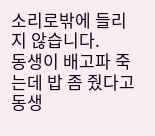소리로밖에 들리지 않습니다.
동생이 배고파 죽는데 밥 좀 줬다고 동생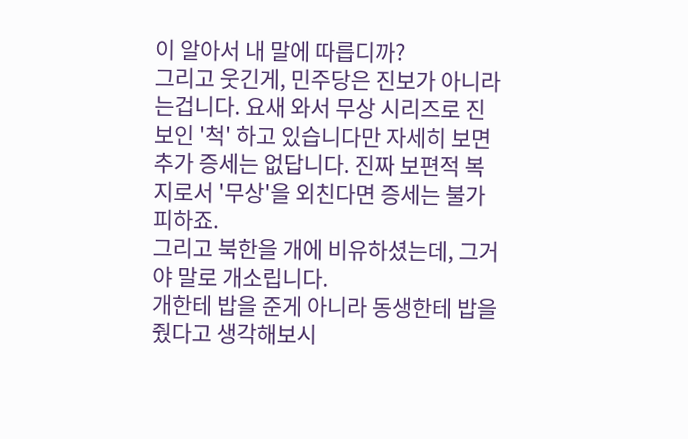이 알아서 내 말에 따릅디까?
그리고 웃긴게, 민주당은 진보가 아니라는겁니다. 요새 와서 무상 시리즈로 진보인 '척' 하고 있습니다만 자세히 보면 추가 증세는 없답니다. 진짜 보편적 복지로서 '무상'을 외친다면 증세는 불가피하죠.
그리고 북한을 개에 비유하셨는데, 그거야 말로 개소립니다.
개한테 밥을 준게 아니라 동생한테 밥을 줬다고 생각해보시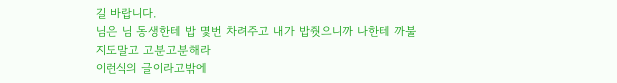길 바랍니다.
님은 님 동생한테 밥 몇번 차려주고 내가 밥줫으니까 나한테 까불지도말고 고분고분해라
이런식의 글이라고밖에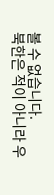볼 수 없습니다.
북한은 적이 아니라 우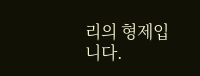리의 형제입니다.